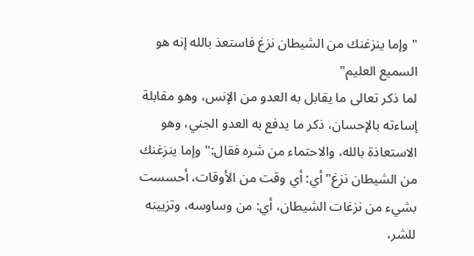"وإما ينزغنك من الشيطان نزغ فاستعذ بالله إنه هو السميع العليم"
لما ذكر تعالى ما يقابل به العدو من الإنس، وهو مقابلة إساءته بالإحسان، ذكر ما يدفع به العدو الجني، وهو الاستعاذة بالله، والاحتماء من شره فقال:"وإما ينزغنك من الشيطان نزغ"أي: أي وقت من الأوقات، أحسست بشيء من نزغات الشيطان، أي: من وساوسه، وتزيينه للشر،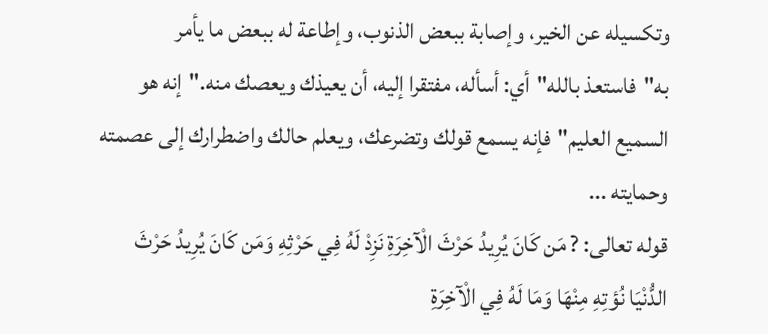وتكسيله عن الخير، وإصابة ببعض الذنوب، وإطاعة له ببعض ما يأمر به"فاستعذ بالله"أي: أسأله، مفتقرا إليه، أن يعيذك ويعصك منه."إنه هو السميع العليم"فإنه يسمع قولك وتضرعك، ويعلم حالك واضطرارك إلى عصمته وحمايته ...
قوله تعالى: ? مَن كَانَ يُرِيدُ حَرْثَ الْآخِرَةِ نَزِدْ لَهُ فِي حَرْثِهِ وَمَن كَانَ يُرِيدُ حَرْثَ الدُّنْيَا نُؤتِهِ مِنْهَا وَمَا لَهُ فِي الْآخِرَةِ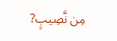مِن نَّصِيبٍ?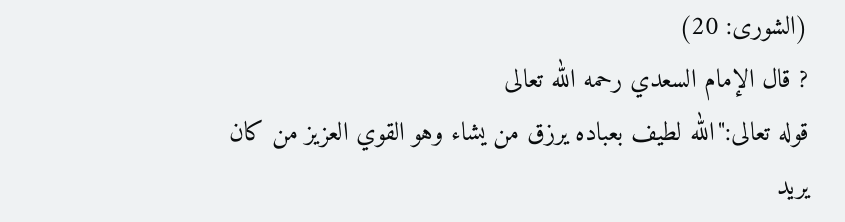(الشورى: 20)
? قال الإمام السعدي رحمه الله تعالى
قوله تعالى:"الله لطيف بعباده يرزق من يشاء وهو القوي العزيز من كان يريد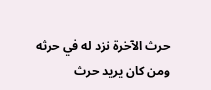حرث الآخرة نزد له في حرثه ومن كان يريد حرث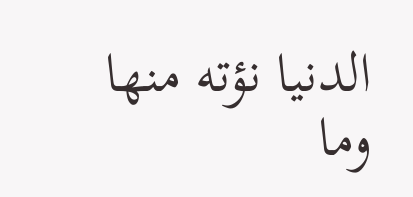الدنيا نؤته منها وما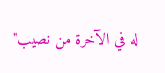له في الآخرة من نصيب"